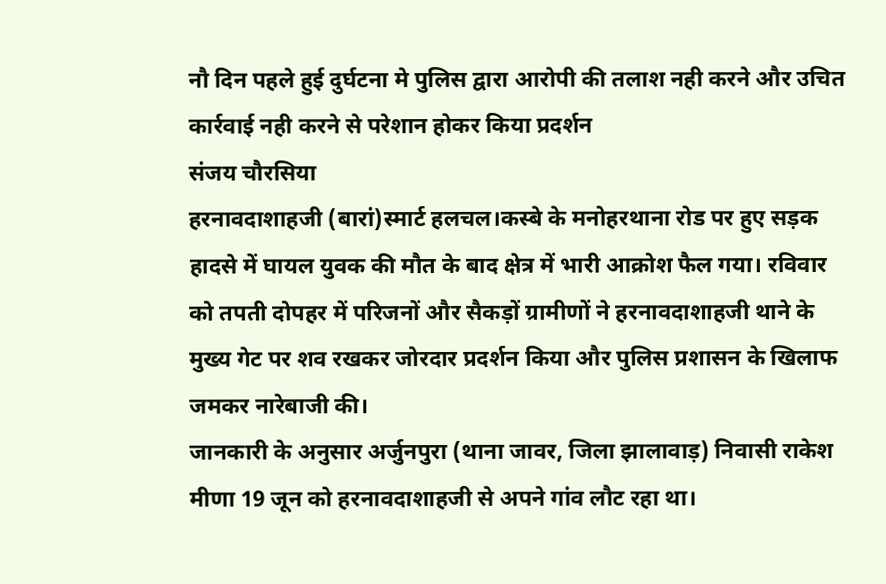नौ दिन पहले हुई दुर्घटना मे पुलिस द्वारा आरोपी की तलाश नही करने और उचित कार्रवाई नही करने से परेशान होकर किया प्रदर्शन
संजय चौरसिया
हरनावदाशाहजी (बारां)स्मार्ट हलचल।कस्बे के मनोहरथाना रोड पर हुए सड़क हादसे में घायल युवक की मौत के बाद क्षेत्र में भारी आक्रोश फैल गया। रविवार को तपती दोपहर में परिजनों और सैकड़ों ग्रामीणों ने हरनावदाशाहजी थाने के मुख्य गेट पर शव रखकर जोरदार प्रदर्शन किया और पुलिस प्रशासन के खिलाफ जमकर नारेबाजी की।
जानकारी के अनुसार अर्जुनपुरा (थाना जावर, जिला झालावाड़) निवासी राकेश मीणा 19 जून को हरनावदाशाहजी से अपने गांव लौट रहा था।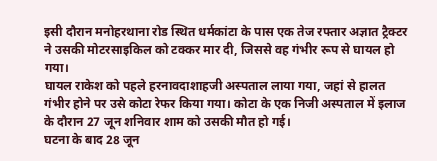इसी दौरान मनोहरथाना रोड स्थित धर्मकांटा के पास एक तेज रफ्तार अज्ञात ट्रैक्टर ने उसकी मोटरसाइकिल को टक्कर मार दी, जिससे वह गंभीर रूप से घायल हो गया।
घायल राकेश को पहले हरनावदाशाहजी अस्पताल लाया गया, जहां से हालत गंभीर होने पर उसे कोटा रेफर किया गया। कोटा के एक निजी अस्पताल में इलाज के दौरान 27 जून शनिवार शाम को उसकी मौत हो गई।
घटना के बाद 28 जून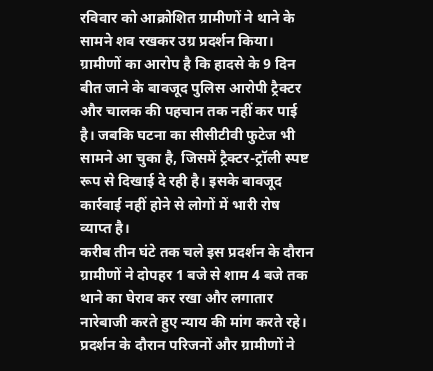रविवार को आक्रोशित ग्रामीणों ने थाने के सामने शव रखकर उग्र प्रदर्शन किया। ग्रामीणों का आरोप है कि हादसे के 9 दिन बीत जाने के बावजूद पुलिस आरोपी ट्रैक्टर और चालक की पहचान तक नहीं कर पाई है। जबकि घटना का सीसीटीवी फुटेज भी सामने आ चुका है, जिसमें ट्रैक्टर-ट्रॉली स्पष्ट रूप से दिखाई दे रही है। इसके बावजूद कार्रवाई नहीं होने से लोगों में भारी रोष व्याप्त है।
करीब तीन घंटे तक चले इस प्रदर्शन के दौरान ग्रामीणों ने दोपहर 1 बजे से शाम 4 बजे तक थाने का घेराव कर रखा और लगातार नारेबाजी करते हुए न्याय की मांग करते रहे।
प्रदर्शन के दौरान परिजनों और ग्रामीणों ने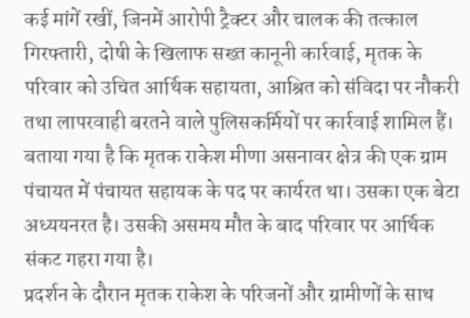कई मांगें रखीं, जिनमें आरोपी ट्रैक्टर और चालक की तत्काल गिरफ्तारी, दोषी के खिलाफ सख्त कानूनी कार्रवाई, मृतक के परिवार को उचित आर्थिक सहायता, आश्रित को संविदा पर नौकरी तथा लापरवाही बरतने वाले पुलिसकर्मियों पर कार्रवाई शामिल हैं।
बताया गया है कि मृतक राकेश मीणा असनावर क्षेत्र की एक ग्राम पंचायत में पंचायत सहायक के पद पर कार्यरत था। उसका एक बेटा अध्ययनरत है। उसकी असमय मौत के बाद परिवार पर आर्थिक संकट गहरा गया है।
प्रदर्शन के दौरान मृतक राकेश के परिजनों और ग्रामीणों के साथ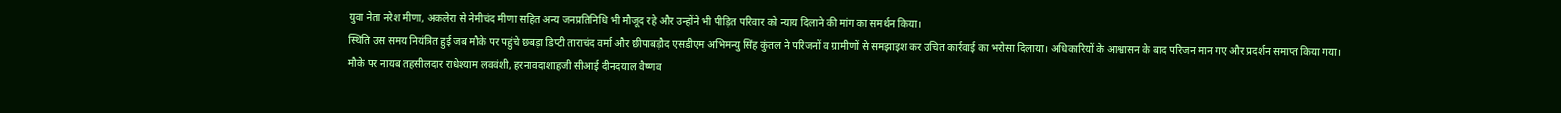युवा नेता नरेश मीणा, अकलेरा से नेमीचंद मीणा सहित अन्य जनप्रतिनिधि भी मौजूद रहे और उन्होंने भी पीड़ित परिवार को न्याय दिलाने की मांग का समर्थन किया।
स्थिति उस समय नियंत्रित हुई जब मौके पर पहुंचे छबड़ा डिप्टी ताराचंद वर्मा और छीपाबड़ौद एसडीएम अभिमन्यु सिंह कुंतल ने परिजनों व ग्रामीणों से समझाइश कर उचित कार्रवाई का भरोसा दिलाया। अधिकारियों के आश्वासन के बाद परिजन मान गए और प्रदर्शन समाप्त किया गया।
मौके पर नायब तहसीलदार राधेश्याम लववंशी, हरनावदाशाहजी सीआई दीनदयाल वैष्णव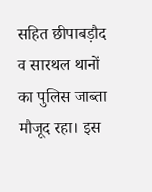सहित छीपाबड़ौद व सारथल थानों का पुलिस जाब्ता मौजूद रहा। इस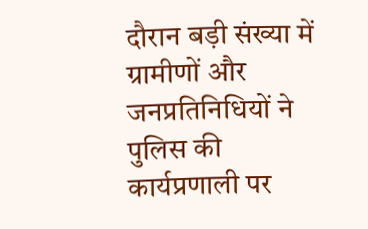दौरान बड़ी संख्या में ग्रामीणों और जनप्रतिनिधियों ने पुलिस की कार्यप्रणाली पर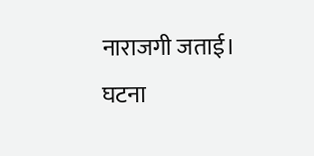नाराजगी जताई।
घटना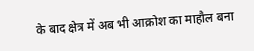के बाद क्षेत्र में अब भी आक्रोश का माहौल बना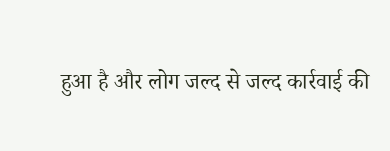हुआ है और लोग जल्द से जल्द कार्रवाई की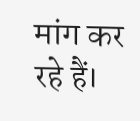मांग कर रहे हैं।